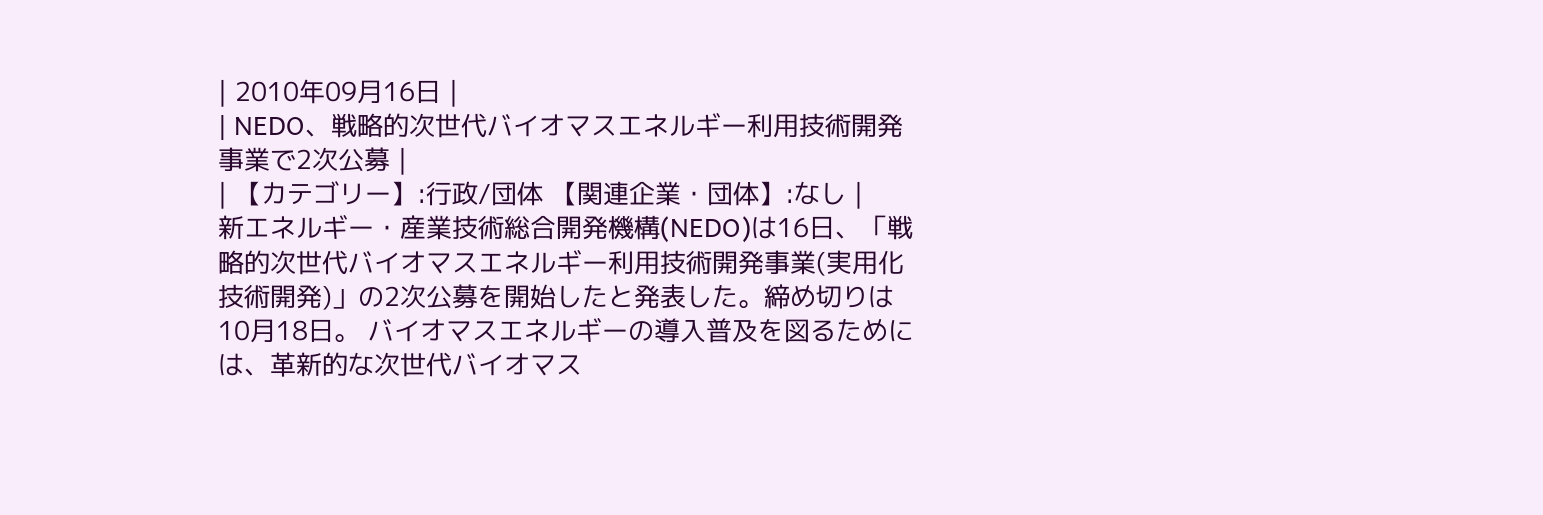| 2010年09月16日 |
| NEDO、戦略的次世代バイオマスエネルギー利用技術開発事業で2次公募 |
| 【カテゴリー】:行政/団体 【関連企業・団体】:なし |
新エネルギー・産業技術総合開発機構(NEDO)は16日、「戦略的次世代バイオマスエネルギー利用技術開発事業(実用化技術開発)」の2次公募を開始したと発表した。締め切りは10月18日。 バイオマスエネルギーの導入普及を図るためには、革新的な次世代バイオマス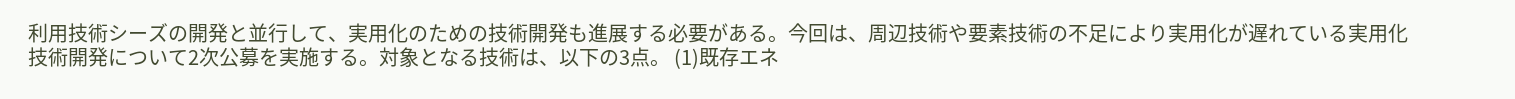利用技術シーズの開発と並行して、実用化のための技術開発も進展する必要がある。今回は、周辺技術や要素技術の不足により実用化が遅れている実用化技術開発について2次公募を実施する。対象となる技術は、以下の3点。 (1)既存エネ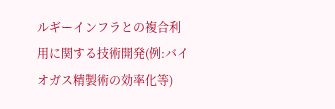ルギーインフラとの複合利用に関する技術開発(例:バイオガス精製術の効率化等)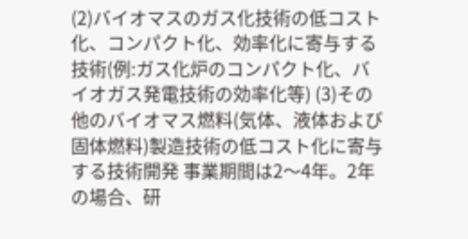(2)バイオマスのガス化技術の低コスト化、コンパクト化、効率化に寄与する技術(例:ガス化炉のコンパクト化、バイオガス発電技術の効率化等) (3)その他のバイオマス燃料(気体、液体および固体燃料)製造技術の低コスト化に寄与する技術開発 事業期間は2〜4年。2年の場合、研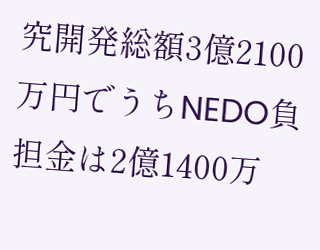究開発総額3億2100万円でうちNEDO負担金は2億1400万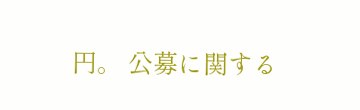円。 公募に関する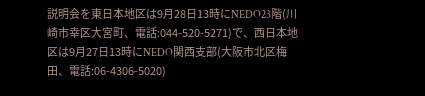説明会を東日本地区は9月28日13時にNEDO23階(川崎市幸区大宮町、電話:044-520-5271)で、西日本地区は9月27日13時にNEDO関西支部(大阪市北区梅田、電話:06-4306-5020)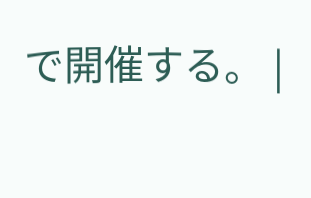で開催する。 |